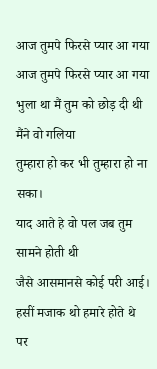आज तुमपे फिरसे प्यार आ गया
आज तुमपे फिरसे प्यार आ गया
भुला था मैं तुम को छोड़ दी थी मैंने वो गलिया
तुम्हारा हो कर भी तुम्हारा हो ना सका।
याद आते हे वो पल जब तुम सामने होती थी
जैसे आसमानसे कोई परी आई।
हसीं मजाक थो हमारे होते थे
पर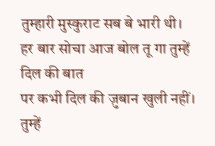तुम्हारी मुस्कुराट सब बे भारी थी।
हर बार सोचा आज बोल तू गा तुम्हें दिल की बात
पर कभी दिल की ज़ुबान खुली नहीं।
तुम्हें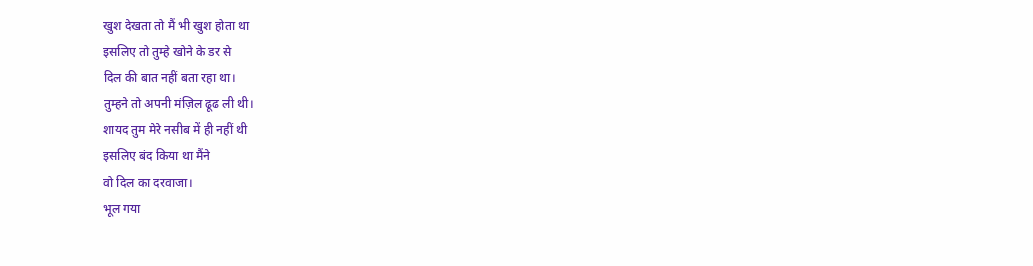खुश देखता तो मैं भी खुश होता था
इसलिए तो तुम्हे खोने के डर से
दिल की बात नहीं बता रहा था।
तुम्हने तो अपनी मंज़िल ढूढ ली थी।
शायद तुम मेरे नसीब में ही नहीं थी
इसलिए बंद किया था मैंने
वो दिल का दरवाजा।
भूल गया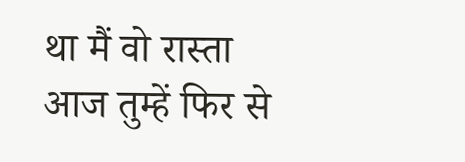था मैं वो रास्ता
आज तुम्हें फिर से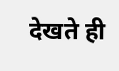देखते ही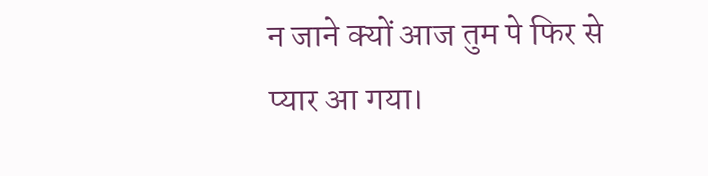न जाने क्यों आज तुम पे फिर से प्यार आ गया।